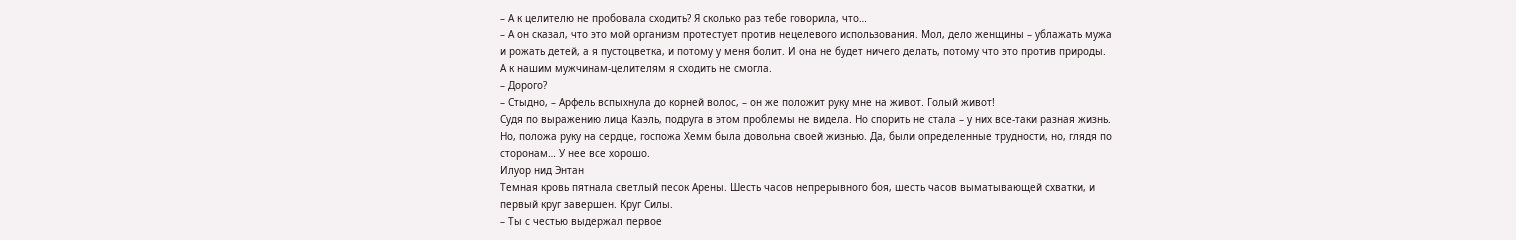– А к целителю не пробовала сходить? Я сколько раз тебе говорила, что…
– А он сказал, что это мой организм протестует против нецелевого использования. Мол, дело женщины – ублажать мужа и рожать детей, а я пустоцветка, и потому у меня болит. И она не будет ничего делать, потому что это против природы. А к нашим мужчинам-целителям я сходить не смогла.
– Дорого?
– Стыдно, – Арфель вспыхнула до корней волос, – он же положит руку мне на живот. Голый живот!
Судя по выражению лица Каэль, подруга в этом проблемы не видела. Но спорить не стала – у них все-таки разная жизнь. Но, положа руку на сердце, госпожа Хемм была довольна своей жизнью. Да, были определенные трудности, но, глядя по сторонам… У нее все хорошо.
Илуор нид Энтан
Темная кровь пятнала светлый песок Арены. Шесть часов непрерывного боя, шесть часов выматывающей схватки, и первый круг завершен. Круг Силы.
– Ты с честью выдержал первое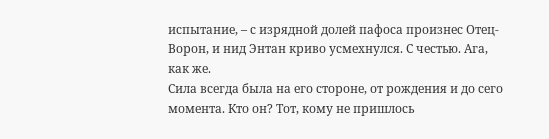испытание, – с изрядной долей пафоса произнес Отец-Ворон, и нид Энтан криво усмехнулся. С честью. Ага, как же.
Сила всегда была на его стороне, от рождения и до сего момента. Кто он? Тот, кому не пришлось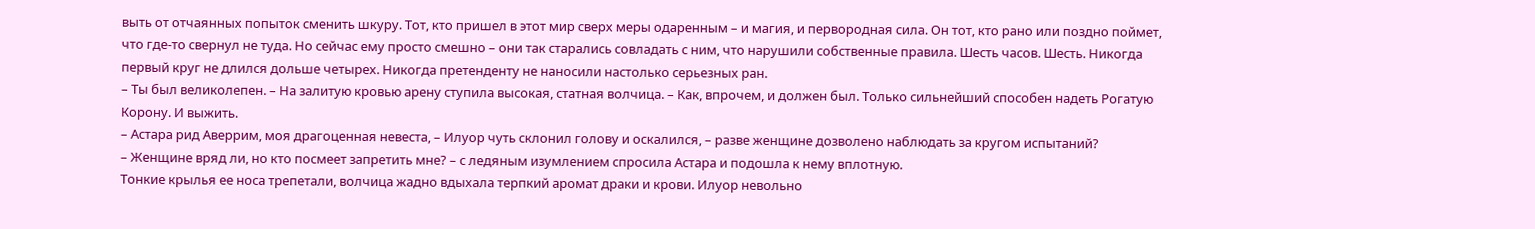выть от отчаянных попыток сменить шкуру. Тот, кто пришел в этот мир сверх меры одаренным – и магия, и первородная сила. Он тот, кто рано или поздно поймет, что где-то свернул не туда. Но сейчас ему просто смешно – они так старались совладать с ним, что нарушили собственные правила. Шесть часов. Шесть. Никогда первый круг не длился дольше четырех. Никогда претенденту не наносили настолько серьезных ран.
– Ты был великолепен. – На залитую кровью арену ступила высокая, статная волчица. – Как, впрочем, и должен был. Только сильнейший способен надеть Рогатую Корону. И выжить.
– Астара рид Аверрим, моя драгоценная невеста, – Илуор чуть склонил голову и оскалился, – разве женщине дозволено наблюдать за кругом испытаний?
– Женщине вряд ли, но кто посмеет запретить мне? – с ледяным изумлением спросила Астара и подошла к нему вплотную.
Тонкие крылья ее носа трепетали, волчица жадно вдыхала терпкий аромат драки и крови. Илуор невольно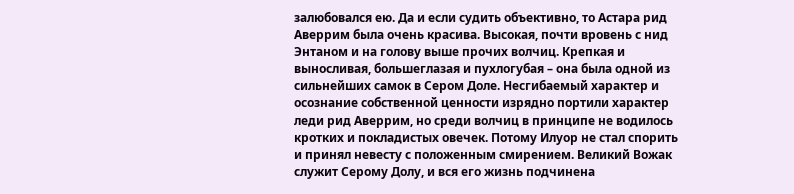залюбовался ею. Да и если судить объективно, то Астара рид Аверрим была очень красива. Высокая, почти вровень с нид Энтаном и на голову выше прочих волчиц. Крепкая и выносливая, большеглазая и пухлогубая – она была одной из сильнейших самок в Сером Доле. Несгибаемый характер и осознание собственной ценности изрядно портили характер леди рид Аверрим, но среди волчиц в принципе не водилось кротких и покладистых овечек. Потому Илуор не стал спорить и принял невесту с положенным смирением. Великий Вожак служит Серому Долу, и вся его жизнь подчинена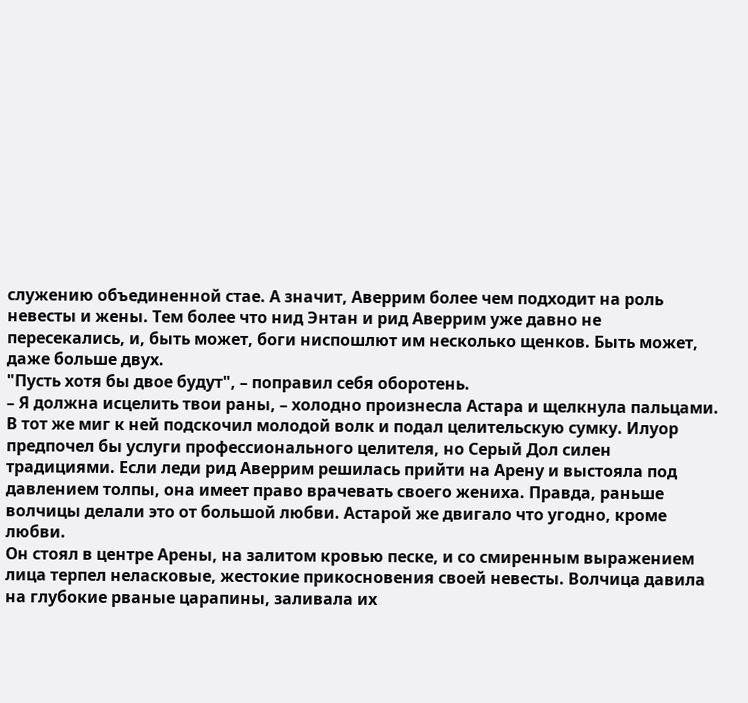служению объединенной стае. А значит, Аверрим более чем подходит на роль невесты и жены. Тем более что нид Энтан и рид Аверрим уже давно не пересекались, и, быть может, боги ниспошлют им несколько щенков. Быть может, даже больше двух.
"Пусть хотя бы двое будут", – поправил себя оборотень.
– Я должна исцелить твои раны, – холодно произнесла Астара и щелкнула пальцами.
В тот же миг к ней подскочил молодой волк и подал целительскую сумку. Илуор предпочел бы услуги профессионального целителя, но Серый Дол силен традициями. Если леди рид Аверрим решилась прийти на Арену и выстояла под давлением толпы, она имеет право врачевать своего жениха. Правда, раньше волчицы делали это от большой любви. Астарой же двигало что угодно, кроме любви.
Он стоял в центре Арены, на залитом кровью песке, и со смиренным выражением лица терпел неласковые, жестокие прикосновения своей невесты. Волчица давила на глубокие рваные царапины, заливала их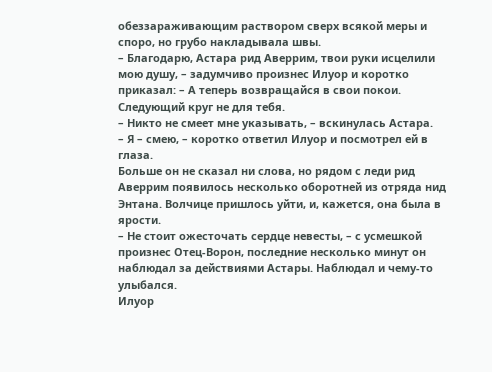обеззараживающим раствором сверх всякой меры и споро, но грубо накладывала швы.
– Благодарю, Астара рид Аверрим, твои руки исцелили мою душу, – задумчиво произнес Илуор и коротко приказал: – А теперь возвращайся в свои покои. Следующий круг не для тебя.
– Никто не смеет мне указывать, – вскинулась Астара.
– Я – смею, – коротко ответил Илуор и посмотрел ей в глаза.
Больше он не сказал ни слова, но рядом с леди рид Аверрим появилось несколько оборотней из отряда нид Энтана. Волчице пришлось уйти, и, кажется, она была в ярости.
– Не стоит ожесточать сердце невесты, – с усмешкой произнес Отец-Ворон, последние несколько минут он наблюдал за действиями Астары. Наблюдал и чему-то улыбался.
Илуор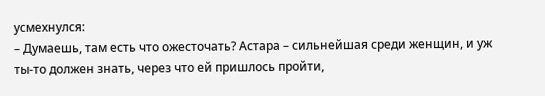усмехнулся:
– Думаешь, там есть что ожесточать? Астара – сильнейшая среди женщин, и уж ты-то должен знать, через что ей пришлось пройти,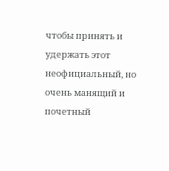чтобы принять и удержать этот неофициальный, но очень манящий и почетный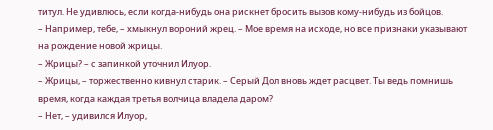титул. Не удивлюсь, если когда-нибудь она рискнет бросить вызов кому-нибудь из бойцов.
– Например, тебе, – хмыкнул вороний жрец. – Мое время на исходе, но все признаки указывают на рождение новой жрицы.
– Жрицы? – с запинкой уточнил Илуор.
– Жрицы, – торжественно кивнул старик. – Серый Дол вновь ждет расцвет. Ты ведь помнишь время, когда каждая третья волчица владела даром?
– Нет, – удивился Илуор,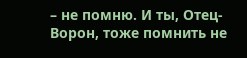– не помню. И ты, Отец-Ворон, тоже помнить не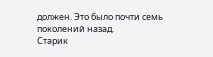должен. Это было почти семь поколений назад.
Старик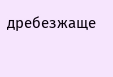дребезжаще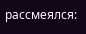рассмеялся: